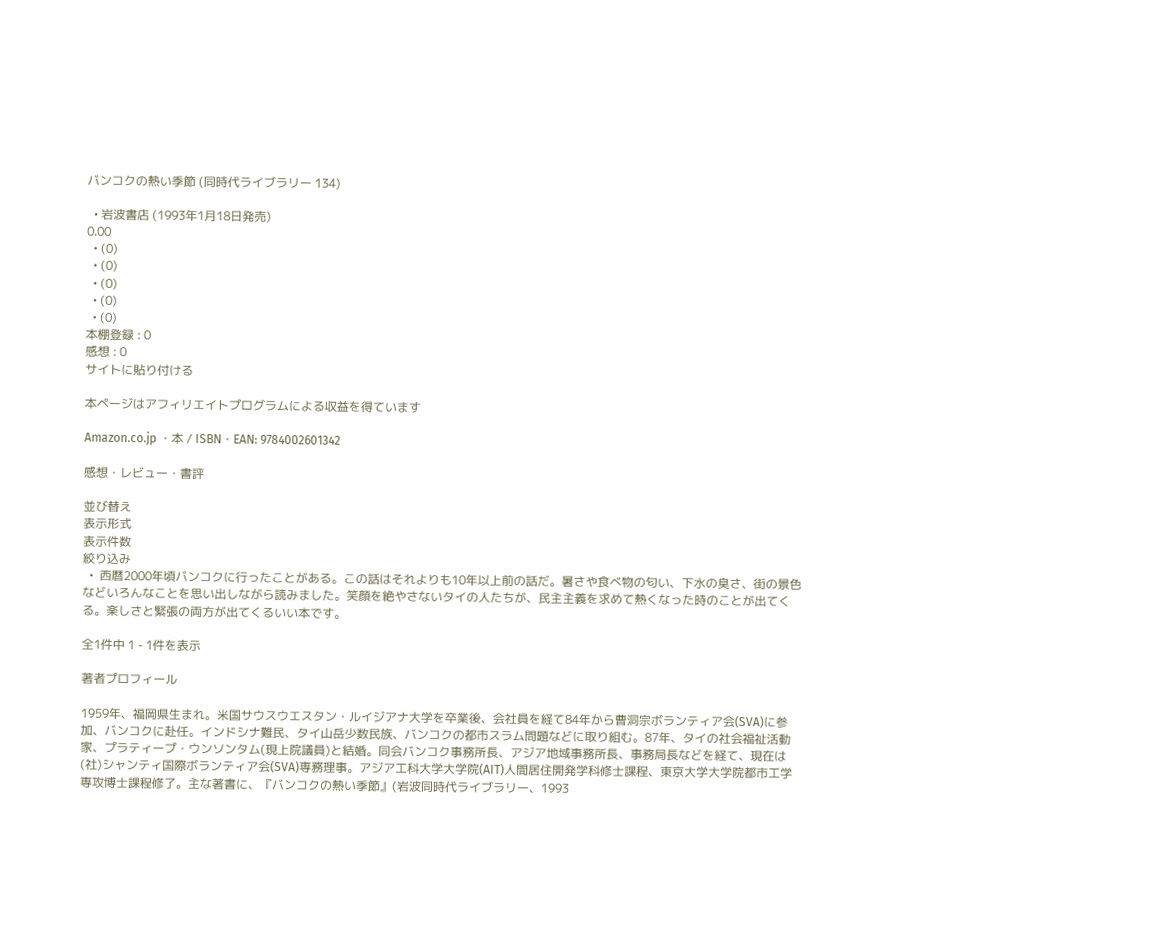バンコクの熱い季節 (同時代ライブラリー 134)

  • 岩波書店 (1993年1月18日発売)
0.00
  • (0)
  • (0)
  • (0)
  • (0)
  • (0)
本棚登録 : 0
感想 : 0
サイトに貼り付ける

本ページはアフィリエイトプログラムによる収益を得ています

Amazon.co.jp ・本 / ISBN・EAN: 9784002601342

感想・レビュー・書評

並び替え
表示形式
表示件数
絞り込み
  •  西暦2000年頃バンコクに行ったことがある。この話はそれよりも10年以上前の話だ。暑さや食べ物の匂い、下水の臭さ、街の景色などいろんなことを思い出しながら読みました。笑顔を絶やさないタイの人たちが、民主主義を求めて熱くなった時のことが出てくる。楽しさと緊張の両方が出てくるいい本です。

全1件中 1 - 1件を表示

著者プロフィール

1959年、福岡県生まれ。米国サウスウエスタン・ルイジアナ大学を卒業後、会社員を経て84年から曹洞宗ボランティア会(SVA)に参加、バンコクに赴任。インドシナ難民、タイ山岳少数民族、バンコクの都市スラム問題などに取り組む。87年、タイの社会福祉活動家、プラティープ・ウンソンタム(現上院議員)と結婚。同会バンコク事務所長、アジア地域事務所長、事務局長などを経て、現在は(社)シャンティ国際ボランティア会(SVA)専務理事。アジア工科大学大学院(AIT)人間居住開発学科修士課程、東京大学大学院都市工学専攻博士課程修了。主な著書に、『バンコクの熱い季節』(岩波同時代ライブラリー、1993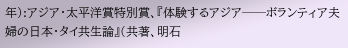年):アジア・太平洋賞特別賞、『体験するアジア──ボランティア夫婦の日本・タイ共生論』(共著、明石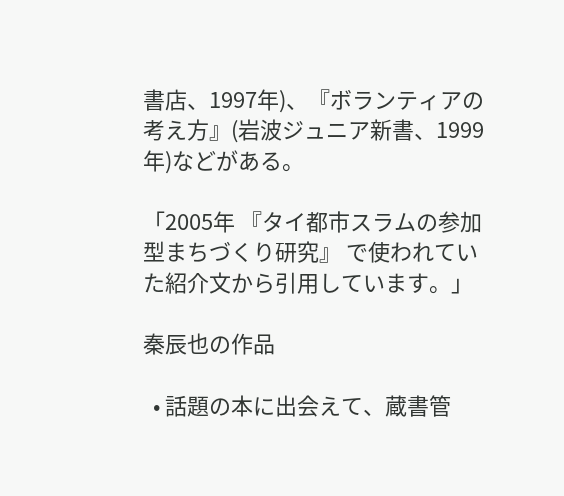書店、1997年)、『ボランティアの考え方』(岩波ジュニア新書、1999年)などがある。

「2005年 『タイ都市スラムの参加型まちづくり研究』 で使われていた紹介文から引用しています。」

秦辰也の作品

  • 話題の本に出会えて、蔵書管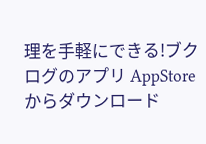理を手軽にできる!ブクログのアプリ AppStoreからダウンロード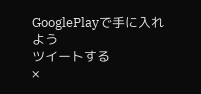GooglePlayで手に入れよう
ツイートする
×